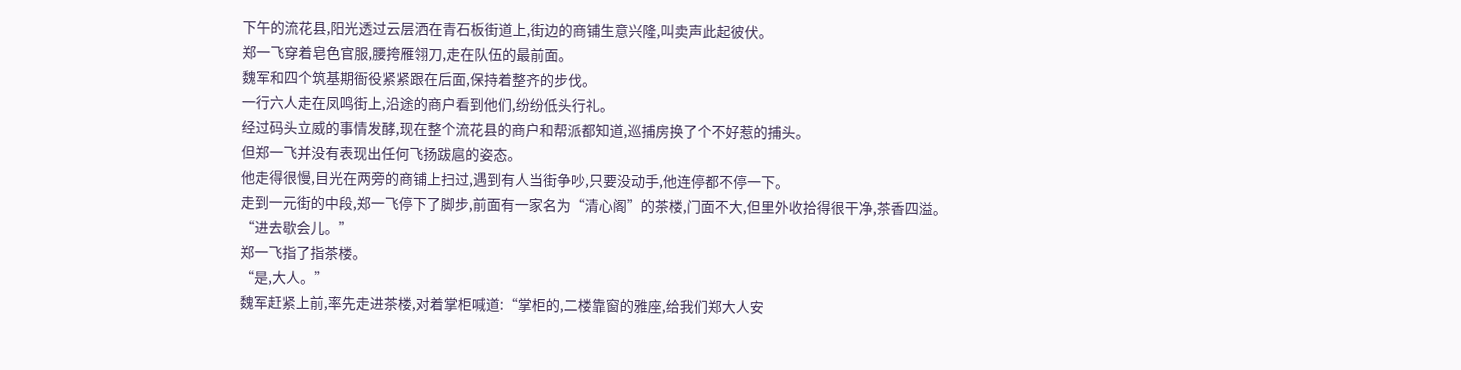下午的流花县,阳光透过云层洒在青石板街道上,街边的商铺生意兴隆,叫卖声此起彼伏。
郑一飞穿着皂色官服,腰挎雁翎刀,走在队伍的最前面。
魏军和四个筑基期衙役紧紧跟在后面,保持着整齐的步伐。
一行六人走在凤鸣街上,沿途的商户看到他们,纷纷低头行礼。
经过码头立威的事情发酵,现在整个流花县的商户和帮派都知道,巡捕房换了个不好惹的捕头。
但郑一飞并没有表现出任何飞扬跋扈的姿态。
他走得很慢,目光在两旁的商铺上扫过,遇到有人当街争吵,只要没动手,他连停都不停一下。
走到一元街的中段,郑一飞停下了脚步,前面有一家名为“清心阁”的茶楼,门面不大,但里外收拾得很干净,茶香四溢。
“进去歇会儿。”
郑一飞指了指茶楼。
“是,大人。”
魏军赶紧上前,率先走进茶楼,对着掌柜喊道:“掌柜的,二楼靠窗的雅座,给我们郑大人安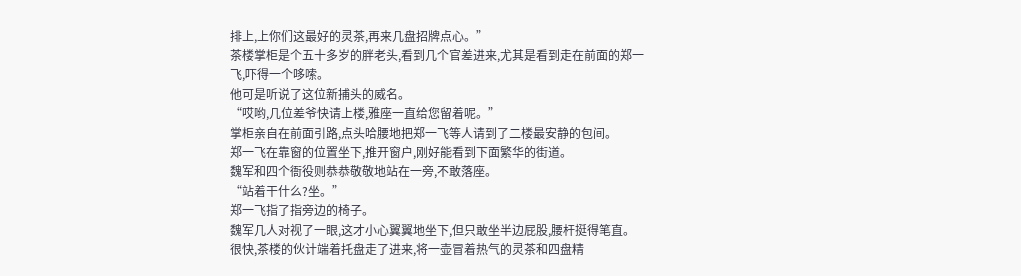排上,上你们这最好的灵茶,再来几盘招牌点心。”
茶楼掌柜是个五十多岁的胖老头,看到几个官差进来,尤其是看到走在前面的郑一飞,吓得一个哆嗦。
他可是听说了这位新捕头的威名。
“哎哟,几位差爷快请上楼,雅座一直给您留着呢。”
掌柜亲自在前面引路,点头哈腰地把郑一飞等人请到了二楼最安静的包间。
郑一飞在靠窗的位置坐下,推开窗户,刚好能看到下面繁华的街道。
魏军和四个衙役则恭恭敬敬地站在一旁,不敢落座。
“站着干什么?坐。”
郑一飞指了指旁边的椅子。
魏军几人对视了一眼,这才小心翼翼地坐下,但只敢坐半边屁股,腰杆挺得笔直。
很快,茶楼的伙计端着托盘走了进来,将一壶冒着热气的灵茶和四盘精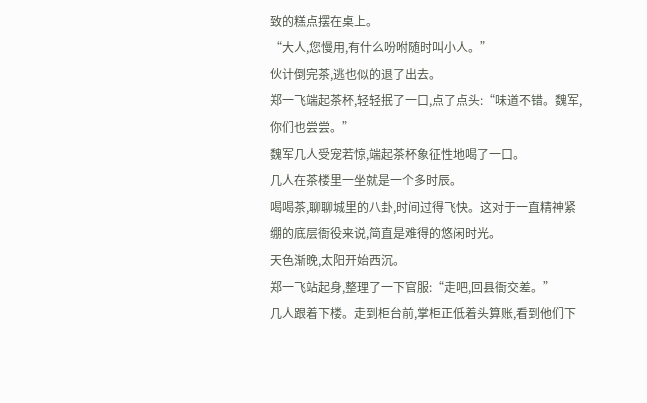致的糕点摆在桌上。
“大人,您慢用,有什么吩咐随时叫小人。”
伙计倒完茶,逃也似的退了出去。
郑一飞端起茶杯,轻轻抿了一口,点了点头:“味道不错。魏军,你们也尝尝。”
魏军几人受宠若惊,端起茶杯象征性地喝了一口。
几人在茶楼里一坐就是一个多时辰。
喝喝茶,聊聊城里的八卦,时间过得飞快。这对于一直精神紧绷的底层衙役来说,简直是难得的悠闲时光。
天色渐晚,太阳开始西沉。
郑一飞站起身,整理了一下官服:“走吧,回县衙交差。”
几人跟着下楼。走到柜台前,掌柜正低着头算账,看到他们下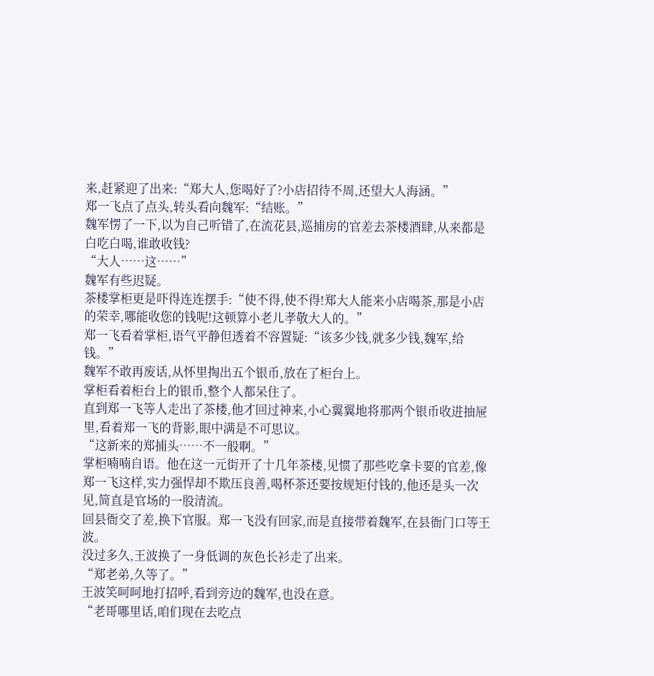来,赶紧迎了出来:“郑大人,您喝好了?小店招待不周,还望大人海涵。”
郑一飞点了点头,转头看向魏军:“结账。”
魏军愣了一下,以为自己听错了,在流花县,巡捕房的官差去茶楼酒肆,从来都是白吃白喝,谁敢收钱?
“大人……这……”
魏军有些迟疑。
茶楼掌柜更是吓得连连摆手:“使不得,使不得!郑大人能来小店喝茶,那是小店的荣幸,哪能收您的钱呢!这顿算小老儿孝敬大人的。”
郑一飞看着掌柜,语气平静但透着不容置疑:“该多少钱,就多少钱,魏军,给钱。”
魏军不敢再废话,从怀里掏出五个银币,放在了柜台上。
掌柜看着柜台上的银币,整个人都呆住了。
直到郑一飞等人走出了茶楼,他才回过神来,小心翼翼地将那两个银币收进抽屉里,看着郑一飞的背影,眼中满是不可思议。
“这新来的郑捕头……不一般啊。”
掌柜喃喃自语。他在这一元街开了十几年茶楼,见惯了那些吃拿卡要的官差,像郑一飞这样,实力强悍却不欺压良善,喝杯茶还要按规矩付钱的,他还是头一次见,简直是官场的一股清流。
回县衙交了差,换下官服。郑一飞没有回家,而是直接带着魏军,在县衙门口等王波。
没过多久,王波换了一身低调的灰色长衫走了出来。
“郑老弟,久等了。”
王波笑呵呵地打招呼,看到旁边的魏军,也没在意。
“老哥哪里话,咱们现在去吃点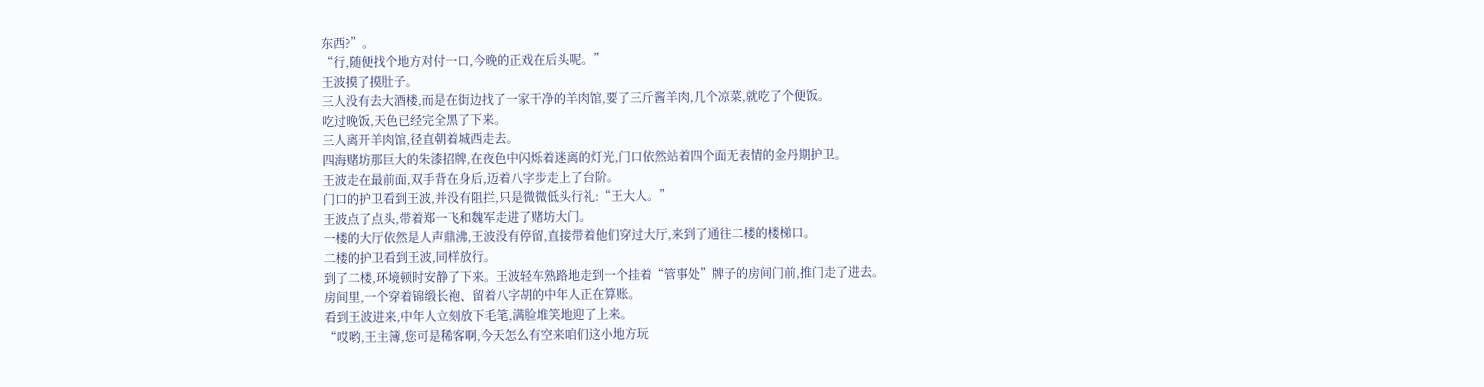东西?”。
“行,随便找个地方对付一口,今晚的正戏在后头呢。”
王波摸了摸肚子。
三人没有去大酒楼,而是在街边找了一家干净的羊肉馆,要了三斤酱羊肉,几个凉菜,就吃了个便饭。
吃过晚饭,天色已经完全黑了下来。
三人离开羊肉馆,径直朝着城西走去。
四海赌坊那巨大的朱漆招牌,在夜色中闪烁着迷离的灯光,门口依然站着四个面无表情的金丹期护卫。
王波走在最前面,双手背在身后,迈着八字步走上了台阶。
门口的护卫看到王波,并没有阻拦,只是微微低头行礼:“王大人。”
王波点了点头,带着郑一飞和魏军走进了赌坊大门。
一楼的大厅依然是人声鼎沸,王波没有停留,直接带着他们穿过大厅,来到了通往二楼的楼梯口。
二楼的护卫看到王波,同样放行。
到了二楼,环境顿时安静了下来。王波轻车熟路地走到一个挂着“管事处”牌子的房间门前,推门走了进去。
房间里,一个穿着锦缎长袍、留着八字胡的中年人正在算账。
看到王波进来,中年人立刻放下毛笔,满脸堆笑地迎了上来。
“哎哟,王主簿,您可是稀客啊,今天怎么有空来咱们这小地方玩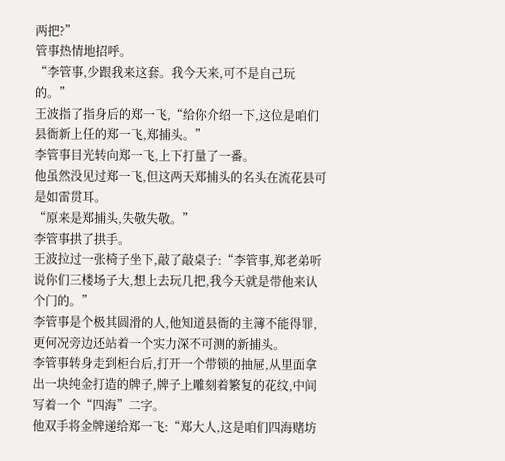两把?”
管事热情地招呼。
“李管事,少跟我来这套。我今天来,可不是自己玩的。”
王波指了指身后的郑一飞,“给你介绍一下,这位是咱们县衙新上任的郑一飞,郑捕头。”
李管事目光转向郑一飞,上下打量了一番。
他虽然没见过郑一飞,但这两天郑捕头的名头在流花县可是如雷贯耳。
“原来是郑捕头,失敬失敬。”
李管事拱了拱手。
王波拉过一张椅子坐下,敲了敲桌子:“李管事,郑老弟听说你们三楼场子大,想上去玩几把,我今天就是带他来认个门的。”
李管事是个极其圆滑的人,他知道县衙的主簿不能得罪,更何况旁边还站着一个实力深不可测的新捕头。
李管事转身走到柜台后,打开一个带锁的抽屉,从里面拿出一块纯金打造的牌子,牌子上雕刻着繁复的花纹,中间写着一个“四海”二字。
他双手将金牌递给郑一飞:“郑大人,这是咱们四海赌坊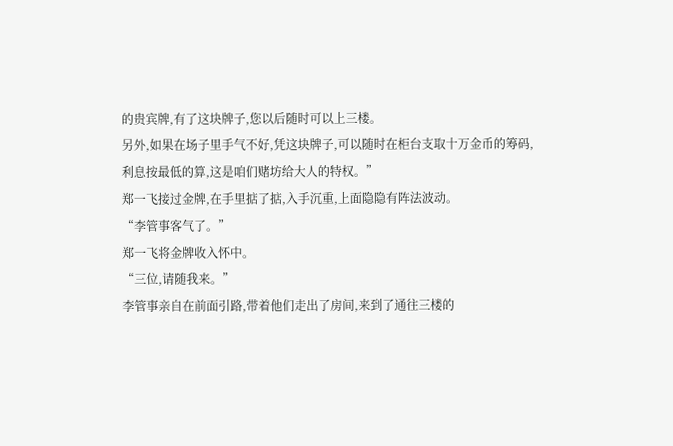的贵宾牌,有了这块牌子,您以后随时可以上三楼。
另外,如果在场子里手气不好,凭这块牌子,可以随时在柜台支取十万金币的筹码,利息按最低的算,这是咱们赌坊给大人的特权。”
郑一飞接过金牌,在手里掂了掂,入手沉重,上面隐隐有阵法波动。
“李管事客气了。”
郑一飞将金牌收入怀中。
“三位,请随我来。”
李管事亲自在前面引路,带着他们走出了房间,来到了通往三楼的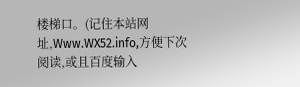楼梯口。(记住本站网址,Www.WX52.info,方便下次阅读,或且百度输入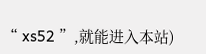“ xs52 ”,就能进入本站)